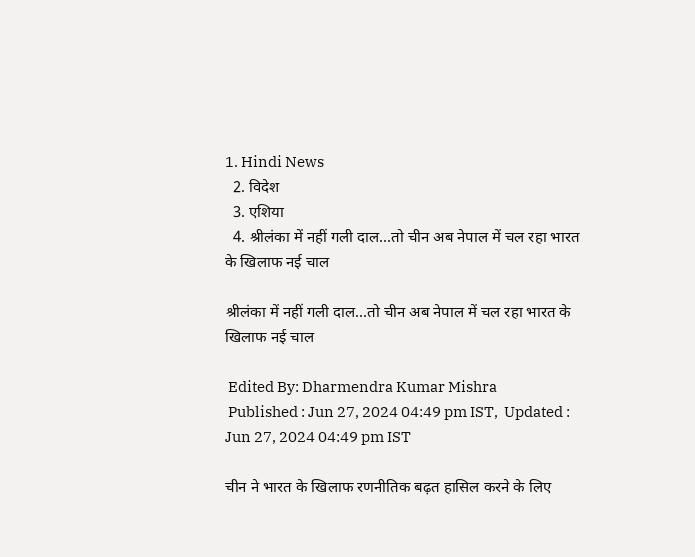1. Hindi News
  2. विदेश
  3. एशिया
  4. श्रीलंका में नहीं गली दाल...तो चीन अब नेपाल में चल रहा भारत के खिलाफ नई चाल

श्रीलंका में नहीं गली दाल...तो चीन अब नेपाल में चल रहा भारत के खिलाफ नई चाल

 Edited By: Dharmendra Kumar Mishra
 Published : Jun 27, 2024 04:49 pm IST,  Updated : Jun 27, 2024 04:49 pm IST

चीन ने भारत के खिलाफ रणनीतिक बढ़त हासिल करने के लिए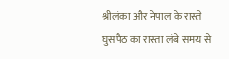श्रीलंका और नेपाल के रास्ते घुसपैठ का रास्ता लंबे समय से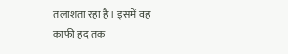तलाशता रहा है। इसमें वह काफी हद तक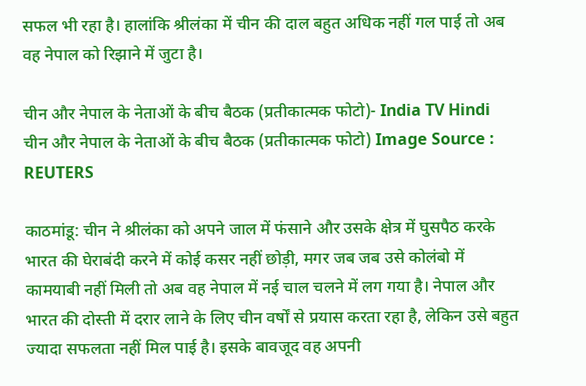सफल भी रहा है। हालांकि श्रीलंका में चीन की दाल बहुत अधिक नहीं गल पाई तो अब वह नेपाल को रिझाने में जुटा है।

चीन और नेपाल के नेताओं के बीच बैठक (प्रतीकात्मक फोटो)- India TV Hindi
चीन और नेपाल के नेताओं के बीच बैठक (प्रतीकात्मक फोटो) Image Source : REUTERS

काठमांडू: चीन ने श्रीलंका को अपने जाल में फंसाने और उसके क्षेत्र में घुसपैठ करके भारत की घेराबंदी करने में कोई कसर नहीं छोड़ी, मगर जब जब उसे कोलंबो में कामयाबी नहीं मिली तो अब वह नेपाल में नई चाल चलने में लग गया है। नेपाल और भारत की दोस्ती में दरार लाने के लिए चीन वर्षों से प्रयास करता रहा है, लेकिन उसे बहुत ज्यादा सफलता नहीं मिल पाई है। इसके बावजूद वह अपनी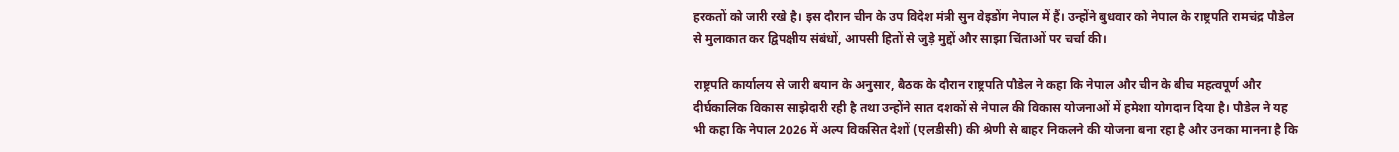हरकतों को जारी रखे है। इस दौरान चीन के उप विदेश मंत्री सुन वेइडोंग नेपाल में हैं। उन्होंने बुधवार को नेपाल के राष्ट्रपति रामचंद्र पौडेल से मुलाकात कर द्विपक्षीय संबंधों, आपसी हितों से जुड़े मुद्दों और साझा चिंताओं पर चर्चा की।

राष्ट्रपति कार्यालय से जारी बयान के अनुसार, बैठक के दौरान राष्ट्रपति पौडेल ने कहा कि नेपाल और चीन के बीच महत्वपूर्ण और दीर्घकालिक विकास साझेदारी रही है तथा उन्होंने सात दशकों से नेपाल की विकास योजनाओं में हमेशा योगदान दिया है। पौडेल ने यह भी कहा कि नेपाल 2026 में अल्प विकसित देशों (एलडीसी) की श्रेणी से बाहर निकलने की योजना बना रहा है और उनका मानना है कि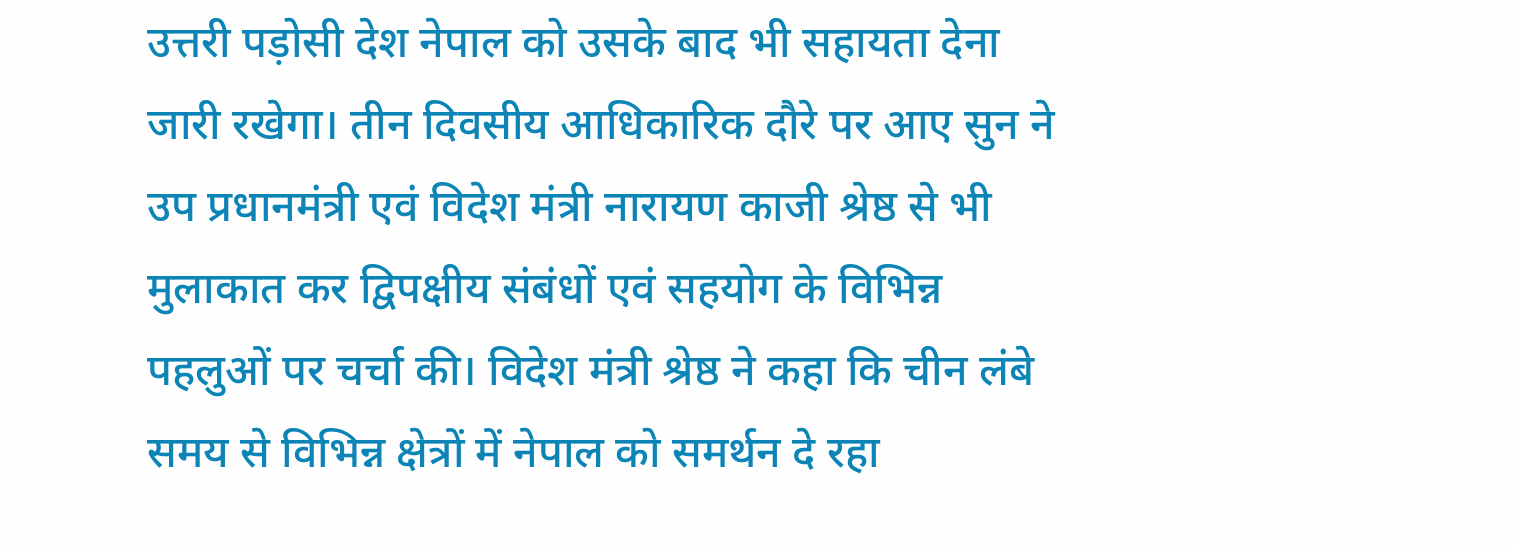उत्तरी पड़ोसी देश नेपाल को उसके बाद भी सहायता देना जारी रखेगा। तीन दिवसीय आधिकारिक दौरे पर आए सुन ने उप प्रधानमंत्री एवं विदेश मंत्री नारायण काजी श्रेष्ठ से भी मुलाकात कर द्विपक्षीय संबंधों एवं सहयोग के विभिन्न पहलुओं पर चर्चा की। विदेश मंत्री श्रेष्ठ ने कहा कि चीन लंबे समय से विभिन्न क्षेत्रों में नेपाल को समर्थन दे रहा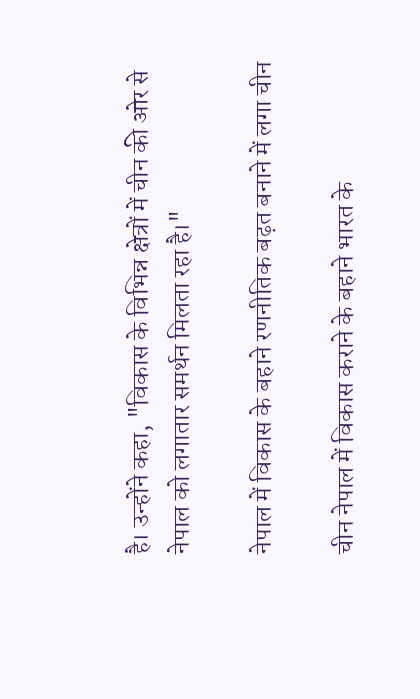है। उन्होंने कहा, "विकास के विभिन्न क्षेत्रों में चीन की ओर से नेपाल को लगातार समर्थन मिलता रहा है।"

नेपाल में विकास के बहाने रणनीतिक बढ़त बनाने में लगा चीन

चीन नेपाल में विकास कराने के बहाने भारत के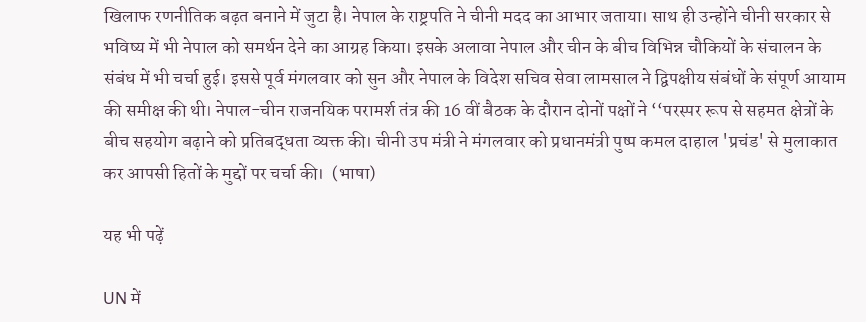खिलाफ रणनीतिक बढ़त बनाने में जुटा है। नेपाल के राष्ट्रपति ने चीनी मदद का आभार जताया। साथ ही उन्होंने चीनी सरकार से भविष्य में भी नेपाल को समर्थन देने का आग्रह किया। इसके अलावा नेपाल और चीन के बीच विभिन्न चौकियों के संचालन के संबंध में भी चर्चा हुई। इससे पूर्व मंगलवार को सुन और नेपाल के विदेश सचिव सेवा लामसाल ने द्विपक्षीय संबंधों के संपूर्ण आयाम की समीक्ष की थी। नेपाल-चीन राजनयिक परामर्श तंत्र की 16 वीं बैठक के दौरान दोनों पक्षों ने ‘‘परस्पर रूप से सहमत क्षेत्रों के बीच सहयोग बढ़ाने को प्रतिबद्धता व्यक्त की। चीनी उप मंत्री ने मंगलवार को प्रधानमंत्री पुष्प कमल दाहाल 'प्रचंड' से मुलाकात कर आपसी हितों के मुद्दों पर चर्चा की।  (भाषा)

यह भी पढ़ें

UN में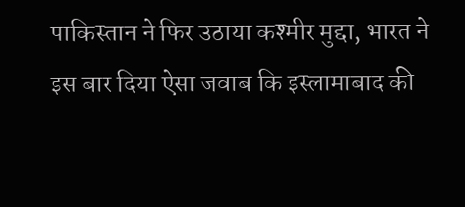पाकिस्तान ने फिर उठाया कश्मीर मुद्दा, भारत ने इस बार दिया ऐसा जवाब कि इस्लामाबाद की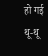हो गई थू-थू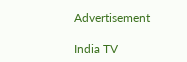Advertisement

India TV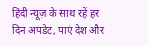हिंदी न्यूज़ के साथ रहें हर दिन अपडेट, पाएं देश और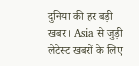दुनिया की हर बड़ी खबर। Asia से जुड़ी लेटेस्ट खबरों के लिए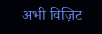अभी विज़िट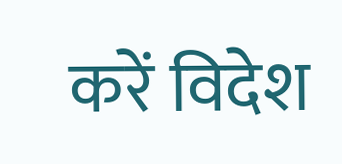करें विदेश